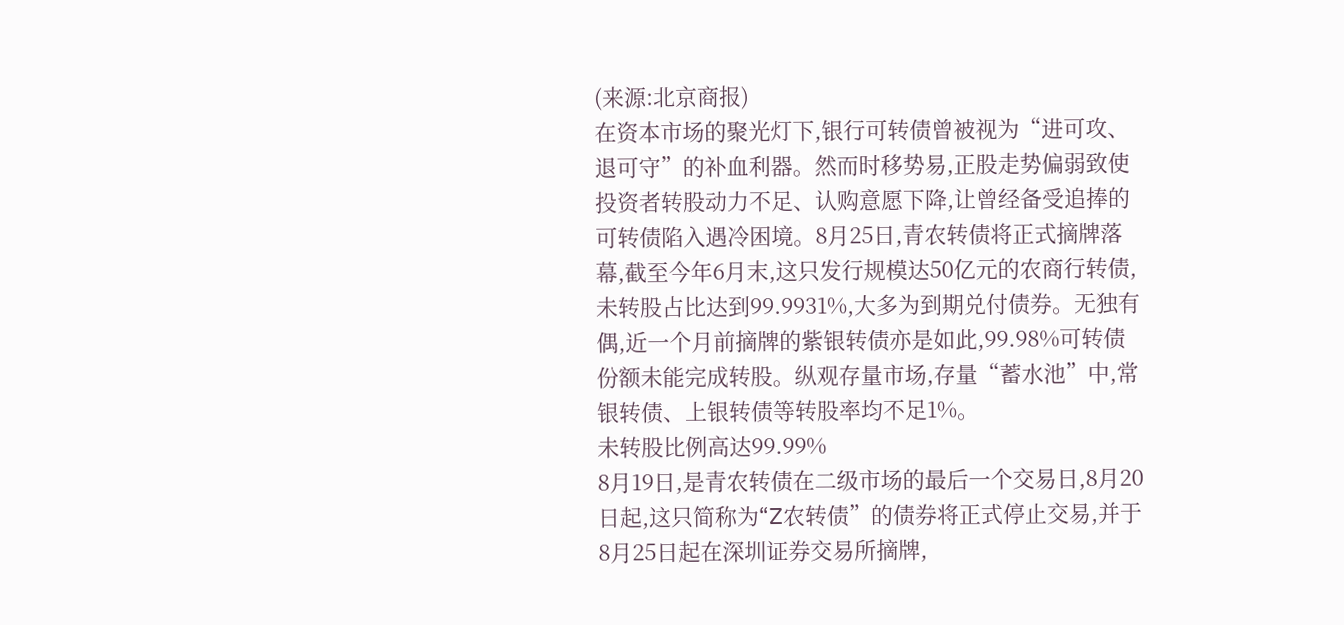(来源:北京商报)
在资本市场的聚光灯下,银行可转债曾被视为“进可攻、退可守”的补血利器。然而时移势易,正股走势偏弱致使投资者转股动力不足、认购意愿下降,让曾经备受追捧的可转债陷入遇冷困境。8月25日,青农转债将正式摘牌落幕,截至今年6月末,这只发行规模达50亿元的农商行转债,未转股占比达到99.9931%,大多为到期兑付债券。无独有偶,近一个月前摘牌的紫银转债亦是如此,99.98%可转债份额未能完成转股。纵观存量市场,存量“蓄水池”中,常银转债、上银转债等转股率均不足1%。
未转股比例高达99.99%
8月19日,是青农转债在二级市场的最后一个交易日,8月20日起,这只简称为“Z农转债”的债券将正式停止交易,并于8月25日起在深圳证券交易所摘牌,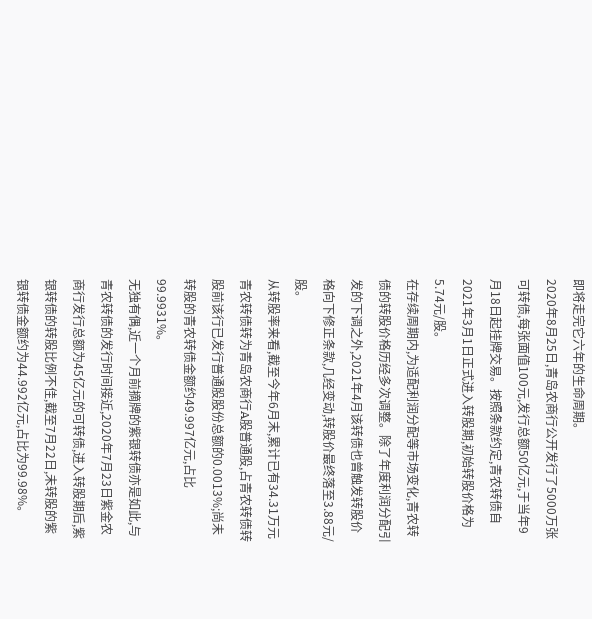即将走完它六年的生命周期。
2020年8月25日,青岛农商行公开发行了5000万张可转债,每张面值100元,发行总额50亿元,于当年9月18日起挂牌交易。按照条款约定,青农转债自2021年3月1日正式进入转股期,初始转股价格为5.74元/股。
在存续周期内,为适配利润分配等市场变化,青农转债的转股价格历经多次调整。除了年度利润分配引发的下调之外,2021年4月该转债也曾触发转股价格向下修正条款,几经变动,转股价最终落至3.88元/股。
从转股率来看,截至今年6月末,累计已有34.31万元青农转债转为青岛农商行A股普通股,占青农转债转股前该行已发行普通股股份总额的0.0013%;尚未转股的青农转债金额约49.997亿元,占比99.9931%。
无独有偶,近一个月前摘牌的紫银转债亦是如此,与青农转债的发行时间接近,2020年7月23日紫金农商行发行总额为45亿元的可转债,进入转股期后,紫银转债的转股比例不佳,截至7月22日,未转股的紫银转债金额约为44.992亿元,占比为99.98%。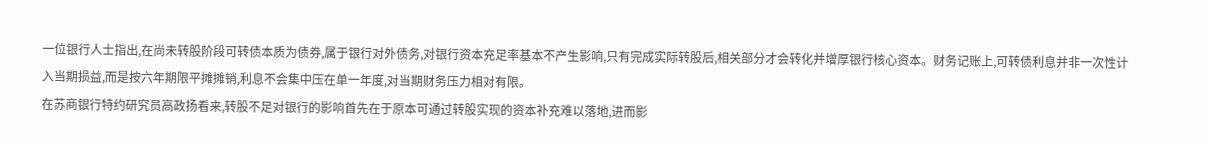一位银行人士指出,在尚未转股阶段可转债本质为债券,属于银行对外债务,对银行资本充足率基本不产生影响,只有完成实际转股后,相关部分才会转化并增厚银行核心资本。财务记账上,可转债利息并非一次性计入当期损益,而是按六年期限平摊摊销,利息不会集中压在单一年度,对当期财务压力相对有限。
在苏商银行特约研究员高政扬看来,转股不足对银行的影响首先在于原本可通过转股实现的资本补充难以落地,进而影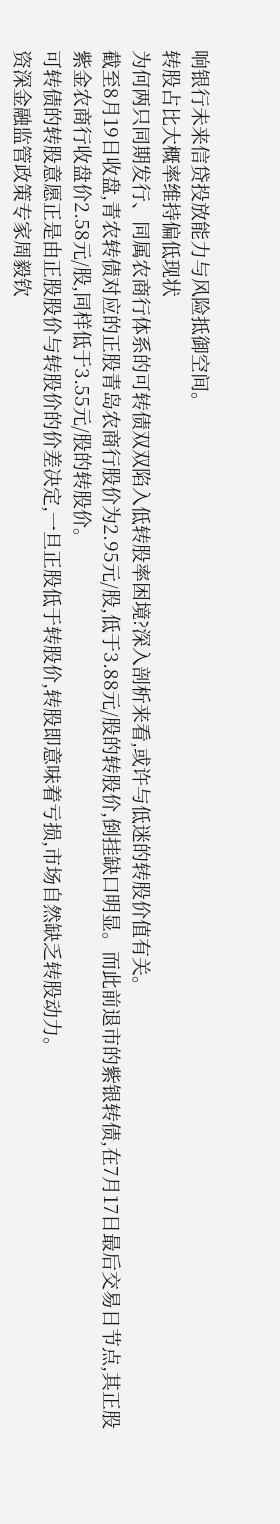响银行未来信贷投放能力与风险抵御空间。
转股占比大概率维持偏低现状
为何两只同期发行、同属农商行体系的可转债双双陷入低转股率困境?深入剖析来看,或许与低迷的转股价值有关。
截至8月19日收盘,青农转债对应的正股青岛农商行股价为2.95元/股,低于3.88元/股的转股价,倒挂缺口明显。而此前退市的紫银转债,在7月17日最后交易日节点,其正股紫金农商行收盘价2.58元/股,同样低于3.55元/股的转股价。
可转债的转股意愿正是由正股股价与转股价的价差决定,一旦正股低于转股价,转股即意味着亏损,市场自然缺乏转股动力。
资深金融监管政策专家周毅钦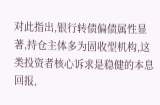对此指出,银行转债偏债属性显著,持仓主体多为固收型机构,这类投资者核心诉求是稳健的本息回报,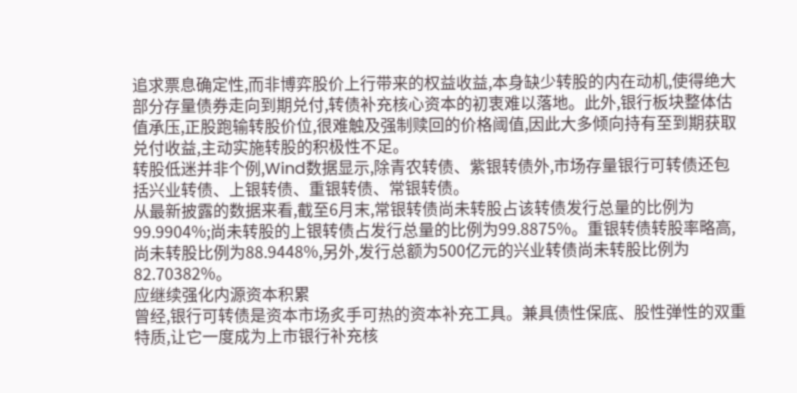追求票息确定性,而非博弈股价上行带来的权益收益,本身缺少转股的内在动机,使得绝大部分存量债券走向到期兑付,转债补充核心资本的初衷难以落地。此外,银行板块整体估值承压,正股跑输转股价位,很难触及强制赎回的价格阈值,因此大多倾向持有至到期获取兑付收益,主动实施转股的积极性不足。
转股低迷并非个例,Wind数据显示,除青农转债、紫银转债外,市场存量银行可转债还包括兴业转债、上银转债、重银转债、常银转债。
从最新披露的数据来看,截至6月末,常银转债尚未转股占该转债发行总量的比例为99.9904%;尚未转股的上银转债占发行总量的比例为99.8875%。重银转债转股率略高,尚未转股比例为88.9448%,另外,发行总额为500亿元的兴业转债尚未转股比例为82.70382%。
应继续强化内源资本积累
曾经,银行可转债是资本市场炙手可热的资本补充工具。兼具债性保底、股性弹性的双重特质,让它一度成为上市银行补充核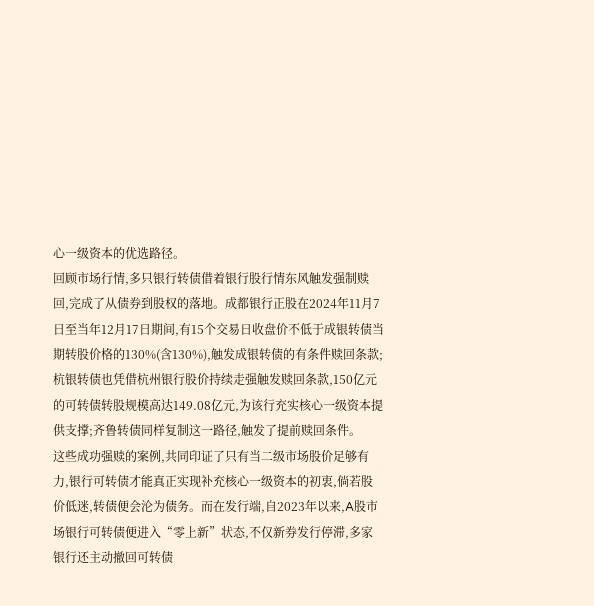心一级资本的优选路径。
回顾市场行情,多只银行转债借着银行股行情东风触发强制赎回,完成了从债券到股权的落地。成都银行正股在2024年11月7日至当年12月17日期间,有15个交易日收盘价不低于成银转债当期转股价格的130%(含130%),触发成银转债的有条件赎回条款;杭银转债也凭借杭州银行股价持续走强触发赎回条款,150亿元的可转债转股规模高达149.08亿元,为该行充实核心一级资本提供支撑;齐鲁转债同样复制这一路径,触发了提前赎回条件。
这些成功强赎的案例,共同印证了只有当二级市场股价足够有力,银行可转债才能真正实现补充核心一级资本的初衷,倘若股价低迷,转债便会沦为债务。而在发行端,自2023年以来,A股市场银行可转债便进入“零上新”状态,不仅新券发行停滞,多家银行还主动撤回可转债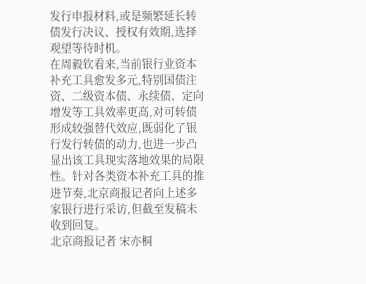发行申报材料,或是频繁延长转债发行决议、授权有效期,选择观望等待时机。
在周毅钦看来,当前银行业资本补充工具愈发多元,特别国债注资、二级资本债、永续债、定向增发等工具效率更高,对可转债形成较强替代效应,既弱化了银行发行转债的动力,也进一步凸显出该工具现实落地效果的局限性。针对各类资本补充工具的推进节奏,北京商报记者向上述多家银行进行采访,但截至发稿未收到回复。
北京商报记者 宋亦桐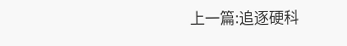上一篇:追逐硬科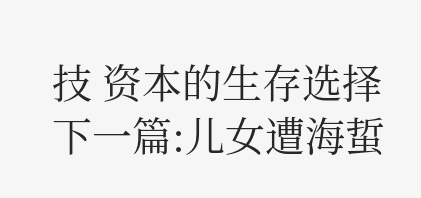技 资本的生存选择
下一篇:儿女遭海蜇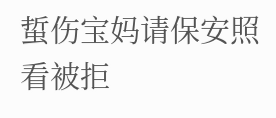蜇伤宝妈请保安照看被拒